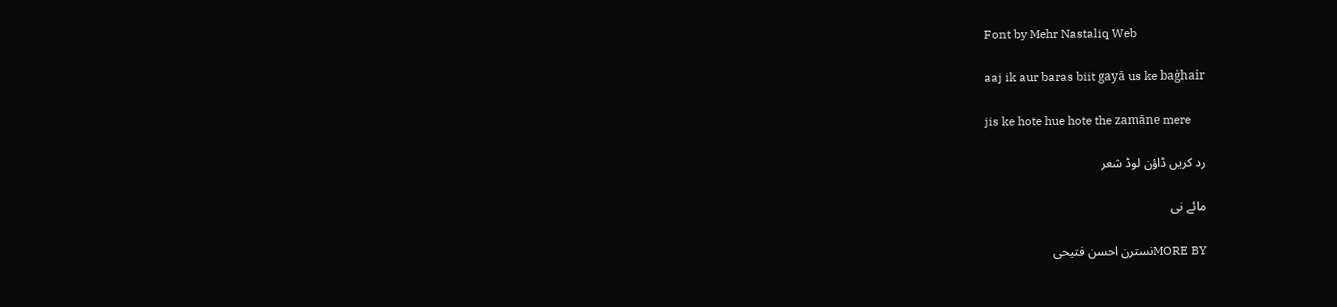Font by Mehr Nastaliq Web

aaj ik aur baras biit gayā us ke baġhair

jis ke hote hue hote the zamāne mere

رد کریں ڈاؤن لوڈ شعر

مائے نی

MORE BYنسترن احسن فتیحی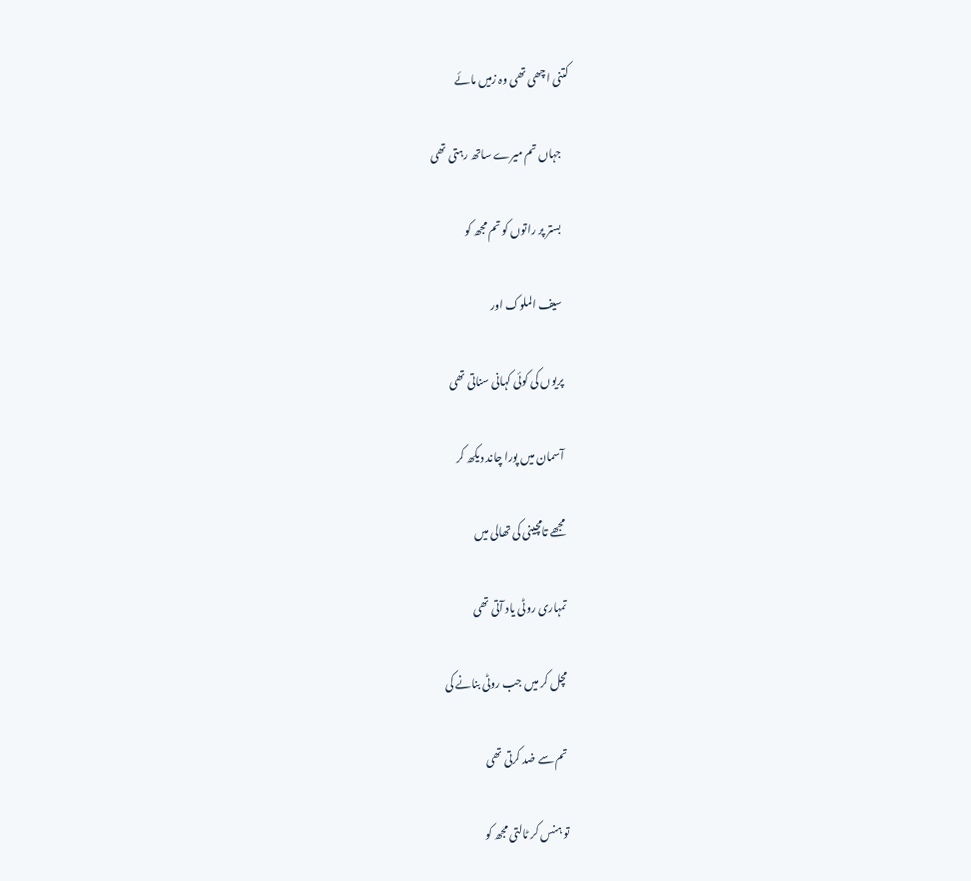کتنی اچھی تھی وہ زمیں مائے

    جہاں تم میرے ساتھ رہتی تھی

    بستر پر راتوں کو تم مجھ کو

    سیف الملوک اور

    پریوں کی کوئی کہانی سناتی تھی

    آسمان میں پورا چاند دیکھ کر

    مجھے تامچینی کی تھالی میں

    تمہاری روٹی یاد آتی تھی

    مچل کر میں جب روٹی بنانے کی

    تم سے ضد کرتی تھی

    تو ہنس کر ٹالتی مجھ کو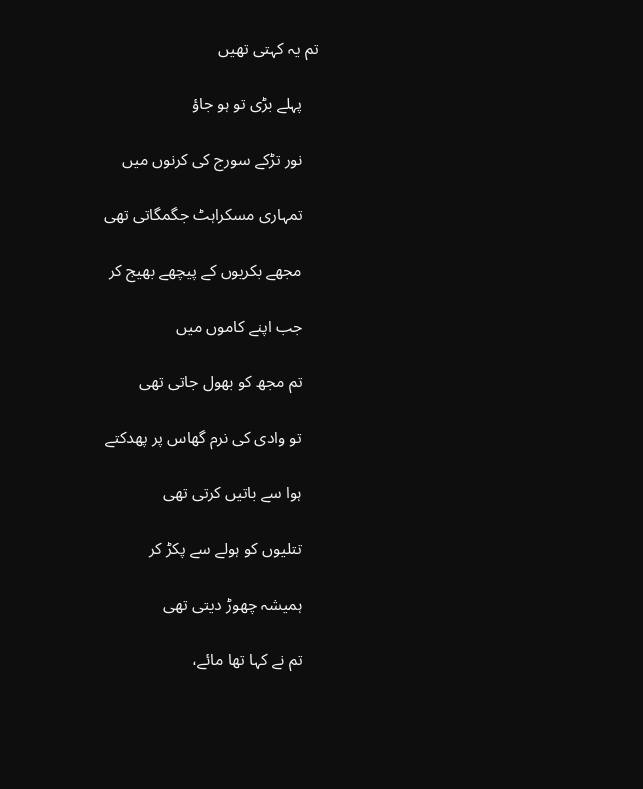تم یہ کہتی تھیں

    پہلے بڑی تو ہو جاؤ

    نور تڑکے سورج کی کرنوں میں

    تمہاری مسکراہٹ جگمگاتی تھی

    مجھے بکریوں کے پیچھے بھیج کر

    جب اپنے کاموں میں

    تم مجھ کو بھول جاتی تھی

    تو وادی کی نرم گھاس پر پھدکتے

    ہوا سے باتیں کرتی تھی

    تتلیوں کو ہولے سے پکڑ کر

    ہمیشہ چھوڑ دیتی تھی

    تم نے کہا تھا مائے،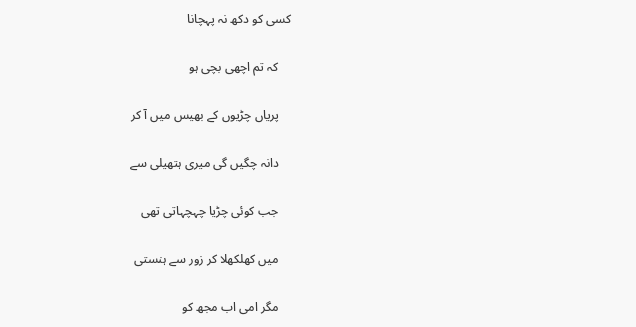کسی کو دکھ نہ پہچانا

    کہ تم اچھی بچی ہو

    پریاں چڑیوں کے بھیس میں آ کر

    دانہ چگیں گی میری ہتھیلی سے

    جب کوئی چڑیا چہچہاتی تھی

    میں کھلکھلا کر زور سے ہنستی

    مگر امی اب مجھ کو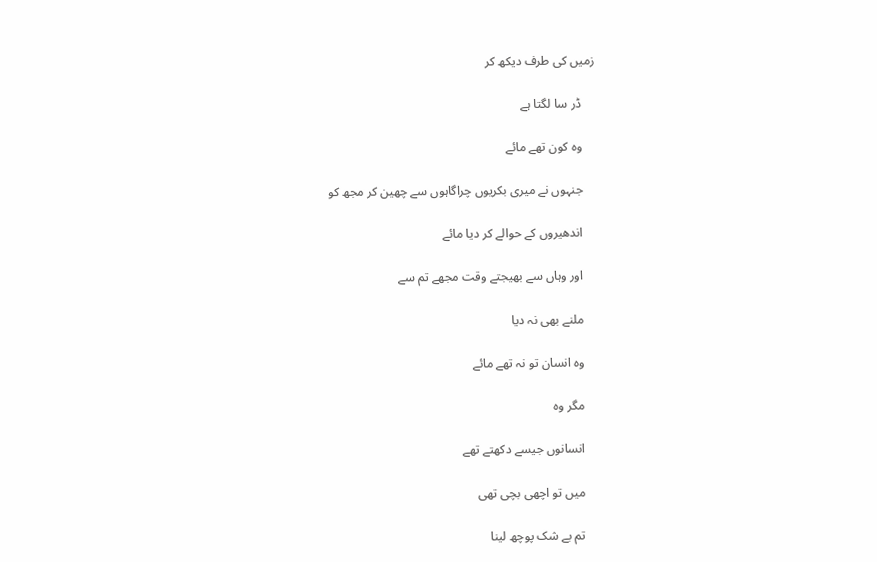زمیں کی طرف دیکھ کر

    ڈر سا لگتا ہے

    وہ کون تھے مائے

    جنہوں نے میری بکریوں چراگاہوں سے چھین کر مجھ کو

    اندھیروں کے حوالے کر دیا مائے

    اور وہاں سے بھیجتے وقت مجھے تم سے

    ملنے بھی نہ دیا

    وہ انسان تو نہ تھے مائے

    مگر وہ

    انسانوں جیسے دکھتے تھے

    میں تو اچھی بچی تھی

    تم بے شک پوچھ لینا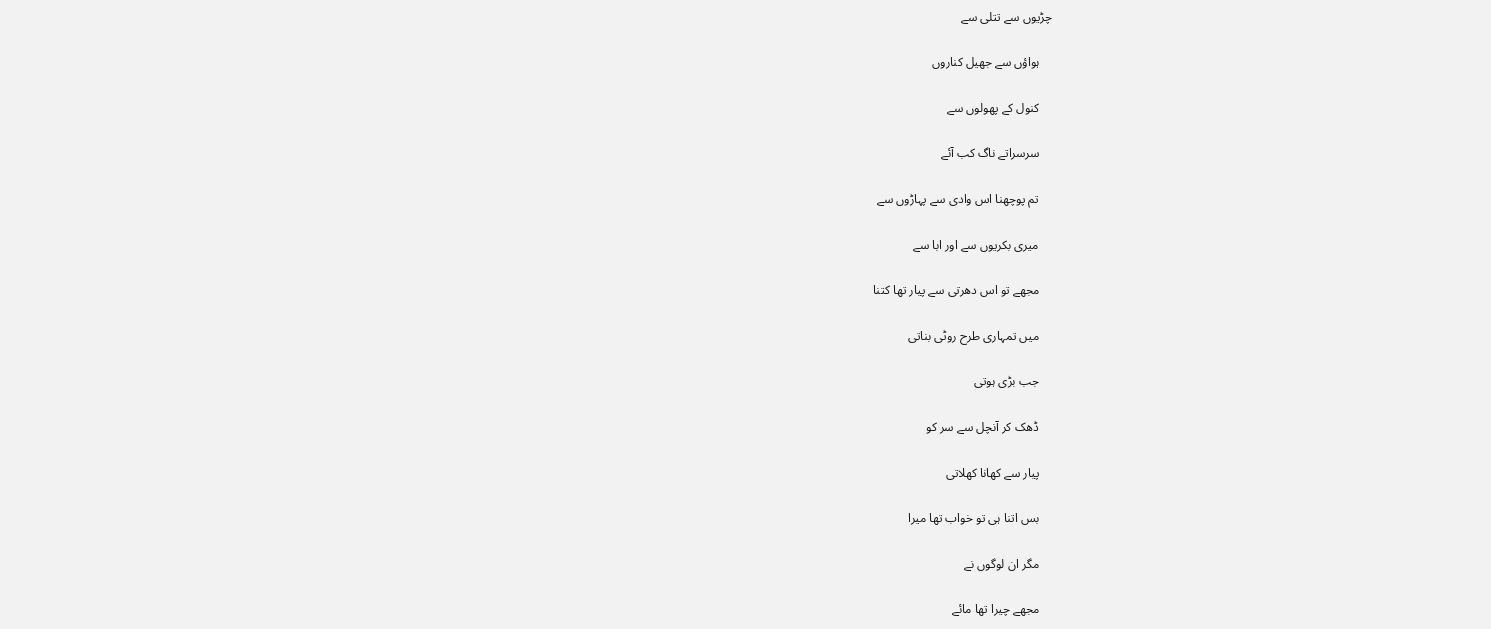چڑیوں سے تتلی سے

    ہواؤں سے جھیل کناروں

    کنول کے پھولوں سے

    سرسراتے ناگ کب آئے

    تم پوچھنا اس وادی سے پہاڑوں سے

    میری بکریوں سے اور ابا سے

    مجھے تو اس دھرتی سے پیار تھا کتنا

    میں تمہاری طرح روٹی بناتی

    جب بڑی ہوتی

    ڈھک کر آنچل سے سر کو

    پیار سے کھانا کھلاتی

    بس اتنا ہی تو خواب تھا میرا

    مگر ان لوگوں نے

    مجھے چیرا تھا مائے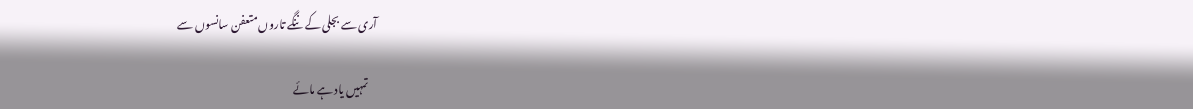آری سے بجلی کے ننگے تاروں متعفن سانسوں سے

    تمہیں یاد ہے مائے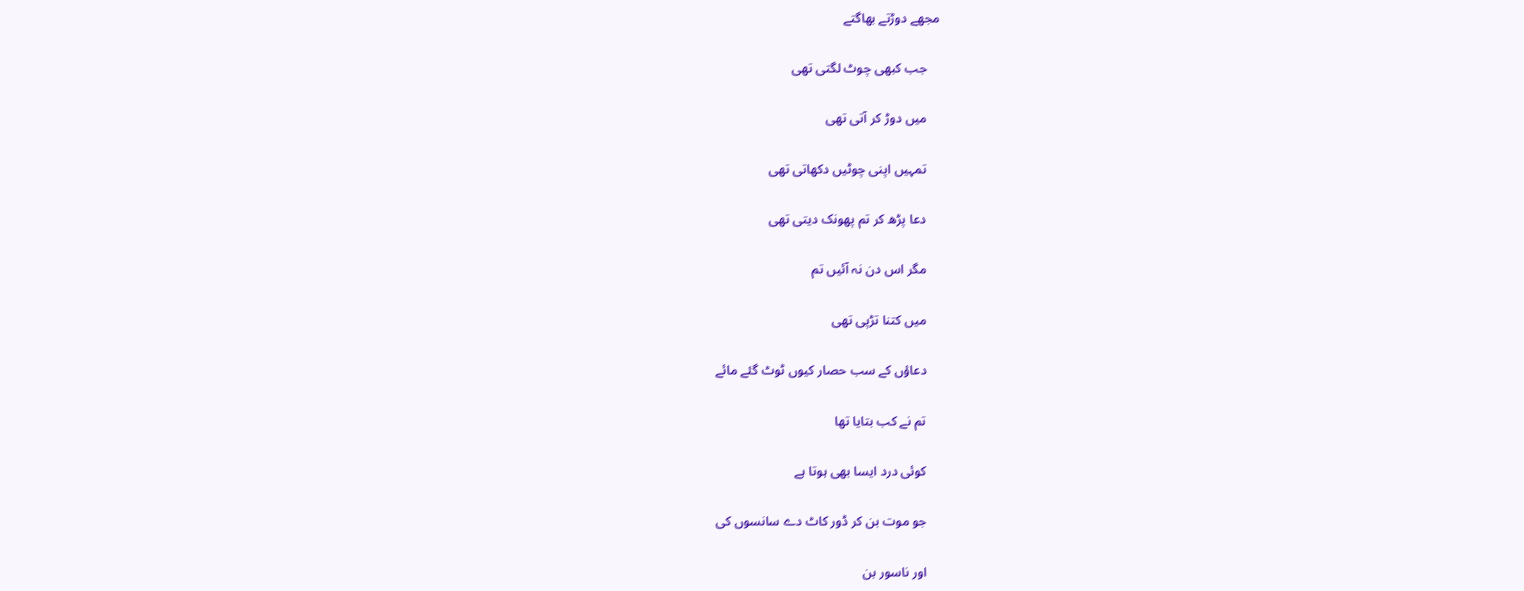مجھے دوڑتے بھاگتے

    جب کبھی چوٹ لگتی تھی

    میں دوڑ کر آتی تھی

    تمہیں اپنی چوٹیں دکھاتی تھی

    دعا پڑھ کر تم پھونک دیتی تھی

    مگر اس دن نہ آئیں تم

    میں کتنا تڑپی تھی

    دعاؤں کے سب حصار کیوں ٹوٹ گئے مائے

    تم نے کب بتایا تھا

    کوئی درد ایسا بھی ہوتا ہے

    جو موت بن کر ڈور کاٹ دے سانسوں کی

    اور ناسور بن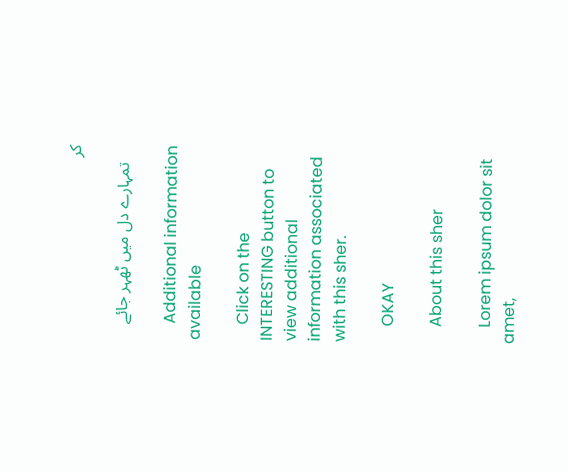کر

    تمہارے دل میں ٹھہر جائے

    Additional information available

    Click on the INTERESTING button to view additional information associated with this sher.

    OKAY

    About this sher

    Lorem ipsum dolor sit amet,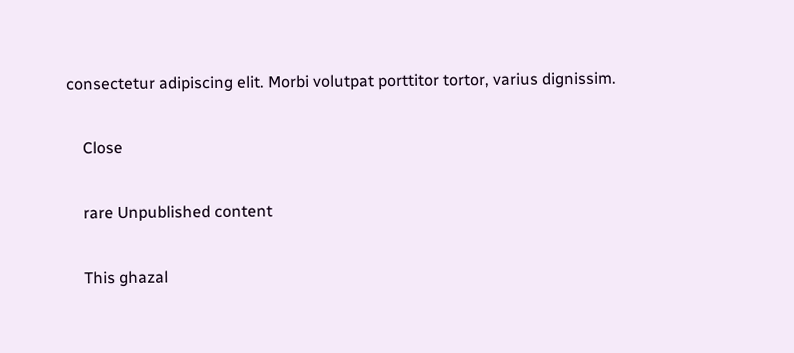consectetur adipiscing elit. Morbi volutpat porttitor tortor, varius dignissim.

    Close

    rare Unpublished content

    This ghazal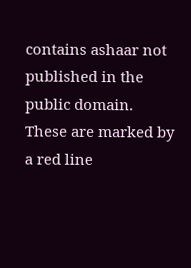contains ashaar not published in the public domain. These are marked by a red line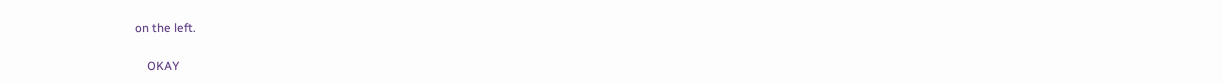on the left.

    OKAY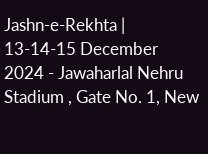Jashn-e-Rekhta | 13-14-15 December 2024 - Jawaharlal Nehru Stadium , Gate No. 1, New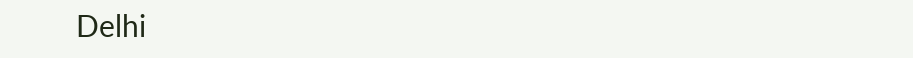Delhi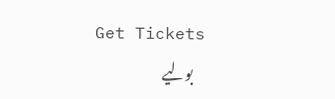Get Tickets
    بولیے